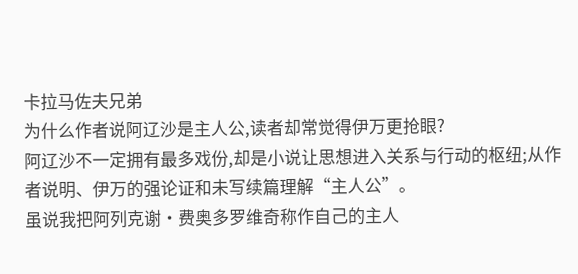卡拉马佐夫兄弟
为什么作者说阿辽沙是主人公,读者却常觉得伊万更抢眼?
阿辽沙不一定拥有最多戏份,却是小说让思想进入关系与行动的枢纽;从作者说明、伊万的强论证和未写续篇理解“主人公”。
虽说我把阿列克谢·费奥多罗维奇称作自己的主人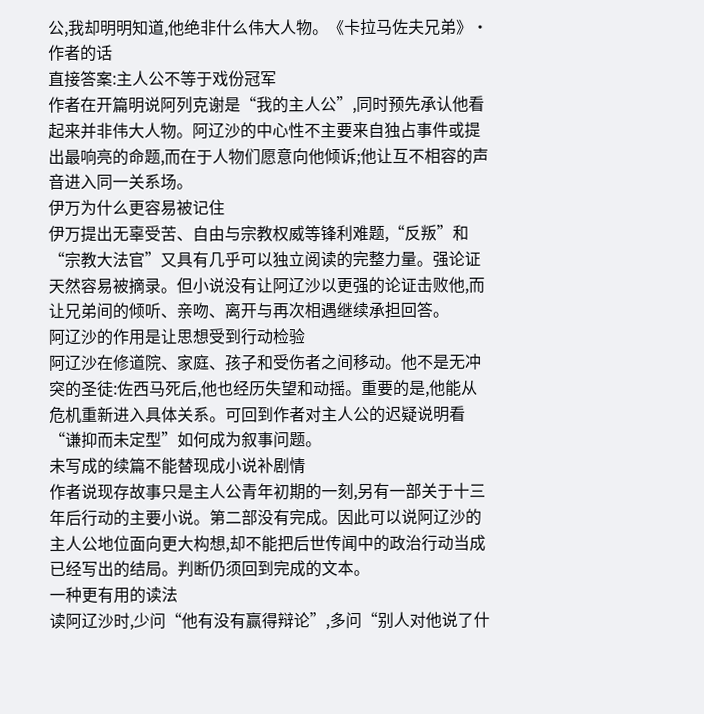公,我却明明知道,他绝非什么伟大人物。《卡拉马佐夫兄弟》·作者的话
直接答案:主人公不等于戏份冠军
作者在开篇明说阿列克谢是“我的主人公”,同时预先承认他看起来并非伟大人物。阿辽沙的中心性不主要来自独占事件或提出最响亮的命题,而在于人物们愿意向他倾诉;他让互不相容的声音进入同一关系场。
伊万为什么更容易被记住
伊万提出无辜受苦、自由与宗教权威等锋利难题,“反叛”和“宗教大法官”又具有几乎可以独立阅读的完整力量。强论证天然容易被摘录。但小说没有让阿辽沙以更强的论证击败他,而让兄弟间的倾听、亲吻、离开与再次相遇继续承担回答。
阿辽沙的作用是让思想受到行动检验
阿辽沙在修道院、家庭、孩子和受伤者之间移动。他不是无冲突的圣徒:佐西马死后,他也经历失望和动摇。重要的是,他能从危机重新进入具体关系。可回到作者对主人公的迟疑说明看“谦抑而未定型”如何成为叙事问题。
未写成的续篇不能替现成小说补剧情
作者说现存故事只是主人公青年初期的一刻,另有一部关于十三年后行动的主要小说。第二部没有完成。因此可以说阿辽沙的主人公地位面向更大构想,却不能把后世传闻中的政治行动当成已经写出的结局。判断仍须回到完成的文本。
一种更有用的读法
读阿辽沙时,少问“他有没有赢得辩论”,多问“别人对他说了什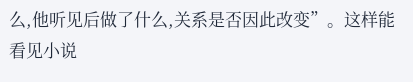么,他听见后做了什么,关系是否因此改变”。这样能看见小说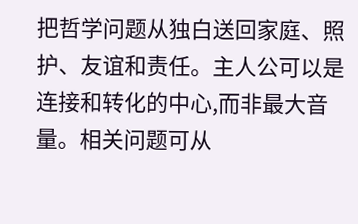把哲学问题从独白送回家庭、照护、友谊和责任。主人公可以是连接和转化的中心,而非最大音量。相关问题可从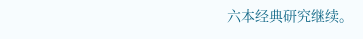六本经典研究继续。